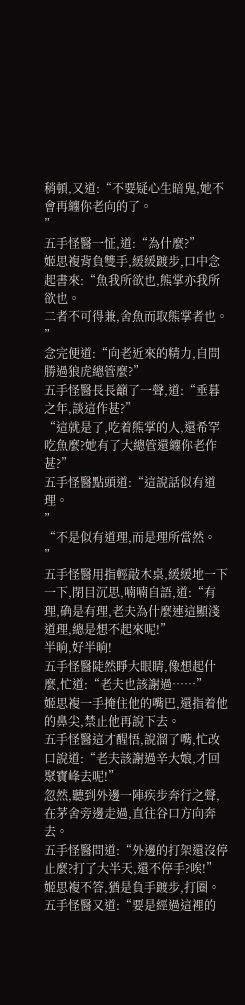稍頓,又道:“不要疑心生暗鬼,她不會再纏你老向的了。
”
五手怪醫一怔,道:“為什麼?”
姬思複背負雙手,緩緩踱步,口中念起書來:“魚我所欲也,熊掌亦我所欲也。
二者不可得兼,舍魚而取熊掌者也。
”
念完便道:“向老近來的精力,自問勝過狼虎總管麼?”
五手怪醫長長籲了一聲,道:“垂暮之年,談這作甚?”
“這就是了,吃着熊掌的人,還希罕吃魚麼?她有了大總管還纏你老作甚?”
五手怪醫點頭道:“這說話似有道理。
”
“不是似有道理,而是理所當然。
”
五手怪醫用指輕敲木桌,緩緩地一下一下,閉目沉思,喃喃自語,道:“有理,确是有理,老夫為什麼連這顯淺道理,總是想不起來呢!”
半晌,好半晌!
五手怪醫陡然睜大眼睛,像想起什麼,忙道:“老夫也該謝過……”
姬思複一手掩住他的嘴巴,還指着他的鼻尖,禁止他再說下去。
五手怪醫這才醒悟,說溜了嘴,忙改口說道:“老夫該謝過辛大娘,才回聚寶峰去呢!”
忽然,聽到外邊一陣疾步奔行之聲,在茅舍旁邊走過,直往谷口方向奔去。
五手怪醫問道:“外邊的打架還沒停止麼?打了大半天,還不停手?唉!”
姬思複不答,猶是負手踱步,打圈。
五手怪醫又道:“要是經過這裡的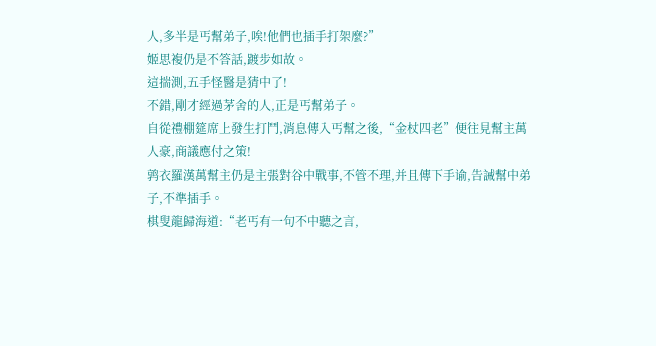人,多半是丐幫弟子,唉!他們也插手打架麼?”
姬思複仍是不答話,踱步如故。
這揣測,五手怪醫是猜中了!
不錯,剛才經過茅舍的人,正是丐幫弟子。
自從禮棚筵席上發生打鬥,消息傳入丐幫之後,“金杖四老”便往見幫主萬人豪,商議應付之策!
鹑衣羅漢萬幫主仍是主張對谷中戰事,不管不理,并且傳下手谕,告誡幫中弟子,不準插手。
棋叟龍歸海道:“老丐有一句不中聽之言,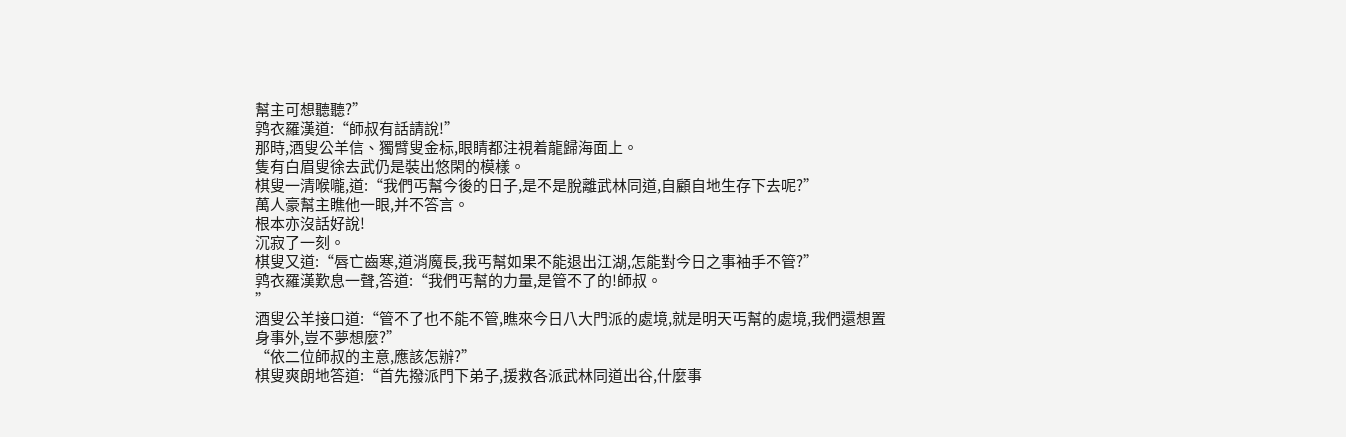幫主可想聽聽?”
鹑衣羅漢道:“師叔有話請說!”
那時,酒叟公羊信、獨臂叟金标,眼睛都注視着龍歸海面上。
隻有白眉叟徐去武仍是裝出悠閑的模樣。
棋叟一清喉嚨,道:“我們丐幫今後的日子,是不是脫離武林同道,自顧自地生存下去呢?”
萬人豪幫主瞧他一眼,并不答言。
根本亦沒話好說!
沉寂了一刻。
棋叟又道:“唇亡齒寒,道消魔長,我丐幫如果不能退出江湖,怎能對今日之事袖手不管?”
鹑衣羅漢歎息一聲,答道:“我們丐幫的力量,是管不了的!師叔。
”
酒叟公羊接口道:“管不了也不能不管,瞧來今日八大門派的處境,就是明天丐幫的處境,我們還想置身事外,豈不夢想麼?”
“依二位師叔的主意,應該怎辦?”
棋叟爽朗地答道:“首先撥派門下弟子,援救各派武林同道出谷,什麼事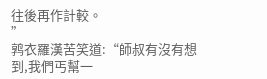往後再作計較。
”
鹑衣羅漢苦笑道:“師叔有沒有想到,我們丐幫一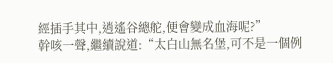經插手其中,逍遙谷總舵,便會變成血海呢?”
幹咳一聲,繼續說道:“太白山無名堡,可不是一個例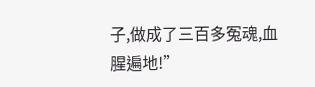子,做成了三百多冤魂,血腥遍地!”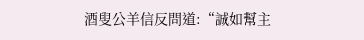酒叟公羊信反問道:“誠如幫主